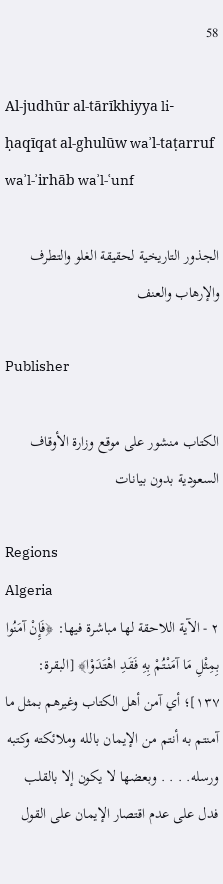58

Al-judhūr al-tārīkhiyya li-ḥaqīqat al-ghulūw waʾl-taṭarruf waʾl-ʾirhāb waʾl-ʿunf

الجذور التاريخية لحقيقة الغلو والتطرف والإرهاب والعنف

Publisher

الكتاب منشور على موقع وزارة الأوقاف السعودية بدون بيانات

Regions
Algeria
٢ - الآية اللاحقة لها مباشرة فيها: ﴿فَإِنْ آمَنُوا بِمِثْلِ مَا آمَنْتُمْ بِهِ فَقَدِ اهْتَدَوْا﴾ [البقرة: ١٣٧]؛ أي آمن أهل الكتاب وغيرهم بمثل ما آمنتم به أنتم من الإيمان بالله وملائكته وكتبه ورسله. . . . وبعضها لا يكون إلا بالقلب فدل على عدم اقتصار الإيمان على القول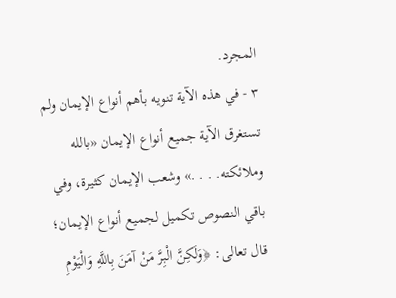المجرد.
٣ - في هذه الآية تنويه بأهم أنواع الإيمان ولم تستغرق الآية جميع أنواع الإيمان «بالله وملائكته. . . .» وشعب الإيمان كثيرة، وفي باقي النصوص تكميل لجميع أنواع الإيمان؛ قال تعالى: ﴿وَلَكِنَّ الْبِرَّ مَنْ آمَنَ بِاللَّهِ وَالْيَوْمِ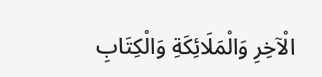الْآخِرِ وَالْمَلَائِكَةِ وَالْكِتَابِ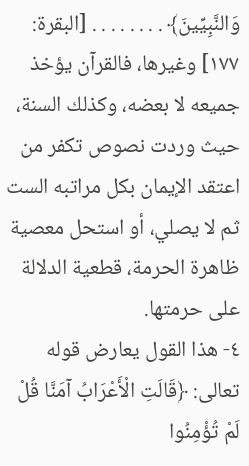وَالنَّبِيِّينَ﴾ . . . . . . . . [البقرة: ١٧٧] وغيرها، فالقرآن يؤخذ جميعه لا بعضه، وكذلك السنة، حيث وردت نصوص تكفر من اعتقد الإيمان بكل مراتبه الست ثم لا يصلي، أو استحل معصية ظاهرة الحرمة، قطعية الدلالة على حرمتها.
٤- هذا القول يعارض قوله تعالى: ﴿قَالَتِ الْأَعْرَابُ آمَنَّا قُلْ لَمْ تُؤْمِنُوا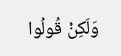وَلَكِنْ قُولُوا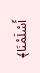أَسْلَمْنَا﴾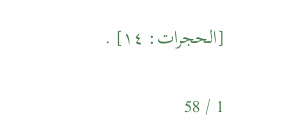[الحجرات: ١٤] .

1 / 58